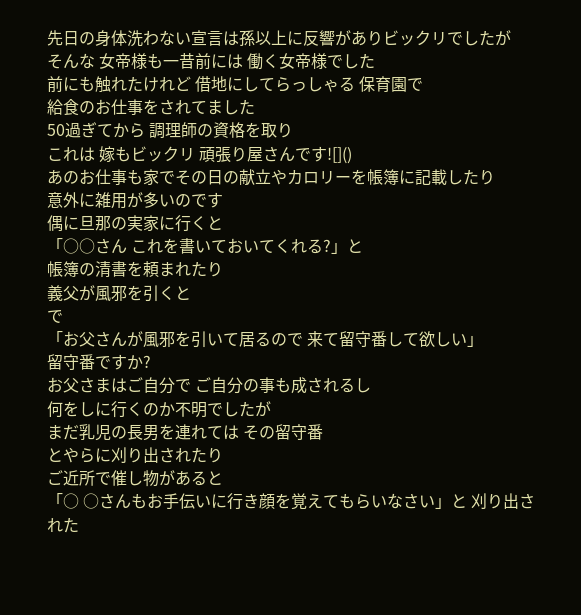先日の身体洗わない宣言は孫以上に反響がありビックリでしたが
そんな 女帝様も一昔前には 働く女帝様でした
前にも触れたけれど 借地にしてらっしゃる 保育園で
給食のお仕事をされてました
50過ぎてから 調理師の資格を取り
これは 嫁もビックリ 頑張り屋さんです![]()
あのお仕事も家でその日の献立やカロリーを帳簿に記載したり
意外に雑用が多いのです
偶に旦那の実家に行くと
「○○さん これを書いておいてくれる?」と
帳簿の清書を頼まれたり
義父が風邪を引くと
で
「お父さんが風邪を引いて居るので 来て留守番して欲しい」
留守番ですか?
お父さまはご自分で ご自分の事も成されるし
何をしに行くのか不明でしたが
まだ乳児の長男を連れては その留守番
とやらに刈り出されたり
ご近所で催し物があると
「○ ○さんもお手伝いに行き顔を覚えてもらいなさい」と 刈り出された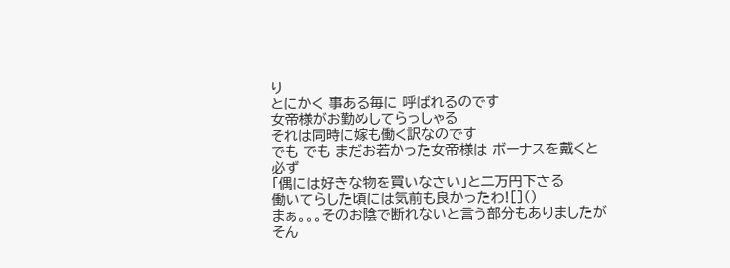り
とにかく 事ある毎に 呼ばれるのです
女帝様がお勤めしてらっしゃる
それは同時に嫁も働く訳なのです
でも でも まだお若かった女帝様は ボーナスを戴くと
必ず
「偶には好きな物を買いなさい」と二万円下さる
働いてらした頃には気前も良かったわ![]()
まぁ。。。そのお陰で断れないと言う部分もありましたが
そん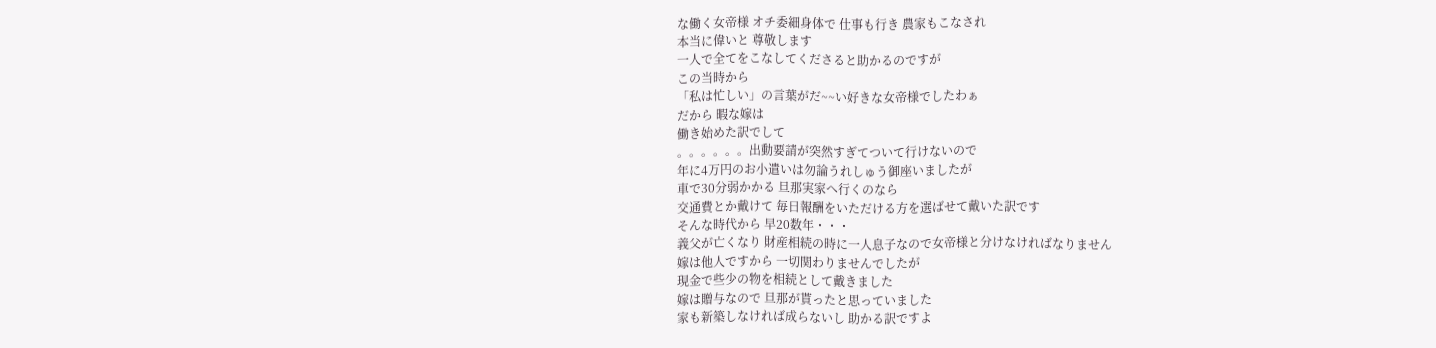な働く女帝様 オチ委細身体で 仕事も行き 農家もこなされ
本当に偉いと 尊敬します
一人で全てをこなしてくださると助かるのですが
この当時から
「私は忙しい」の言葉がだ~~い好きな女帝様でしたわぁ
だから 暇な嫁は
働き始めた訳でして
。。。。。。出動要請が突然すぎてついて行けないので
年に4万円のお小遣いは勿論うれしゅう御座いましたが
車で30分弱かかる 旦那実家へ行くのなら
交通費とか戴けて 毎日報酬をいただける方を選ばせて戴いた訳です
そんな時代から 早20数年・・・
義父が亡くなり 財産相続の時に一人息子なので女帝様と分けなければなりません
嫁は他人ですから 一切関わりませんでしたが
現金で些少の物を相続として戴きました
嫁は贈与なので 旦那が貰ったと思っていました
家も新築しなければ成らないし 助かる訳ですよ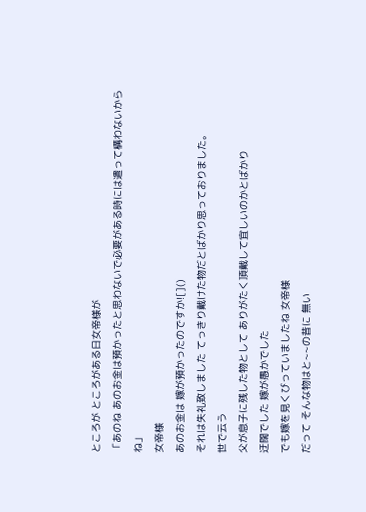ところが ところがある日女帝様が
「あのね あのお金は預かったと思わないで必要がある時には遣って構わないからね」
女帝様
あのお金は 嫁が預かったのですか![]()
それは失礼致しました てっきり戴けた物だとばかり思っておりました。
世で云う
父が息子に残した物として ありがたく頂戴して宜しいのかとばかり
迂闊でした 嫁が愚かでした
でも嫁を見くびっていましたね 女帝様
だって そんな物はと~~の昔に 無い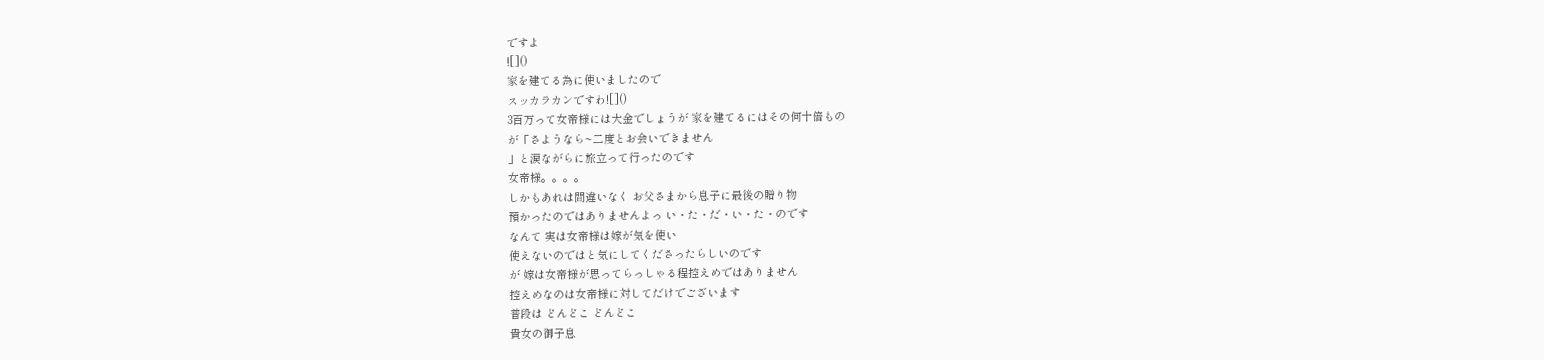ですよ
![]()
家を建てる為に使いましたので
スッカラカンですわ![]()
3百万って女帝様には大金でしょうが 家を建てるにはその何十倍もの
が「さようなら~二度とお会いできません
」と涙ながらに旅立って行ったのです
女帝様。。。。
しかもあれは間違いなく お父さまから息子に最後の贈り物
預かったのではありませんよっ い・た・だ・い・た・のです
なんて 実は女帝様は嫁が気を使い
使えないのではと気にしてくださったらしいのです
が 嫁は女帝様が思ってらっしゃる程控えめではありません
控えめなのは女帝様に対してだけでございます
普段は どんどこ どんどこ
貴女の御子息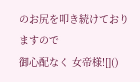のお尻を叩き続けておりますので
御心配なく 女帝様![]()